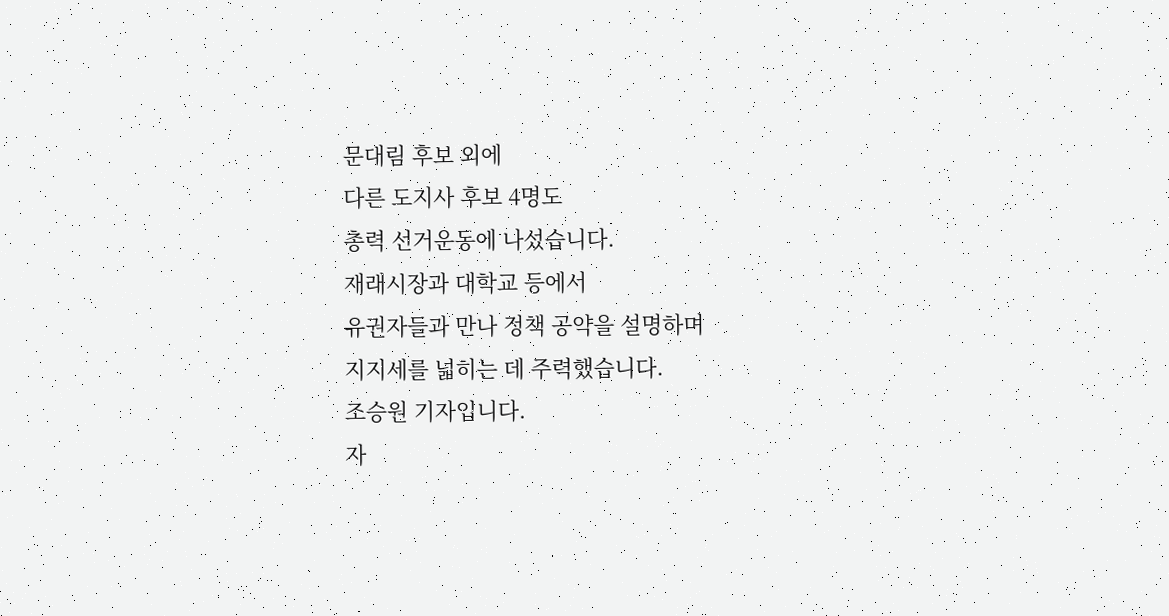문대림 후보 외에
다른 도지사 후보 4명도
총력 선거운동에 나섰습니다.
재래시장과 대학교 등에서
유권자들과 만나 정책 공약을 설명하며
지지세를 넓히는 데 주력했습니다.
조승원 기자입니다.
자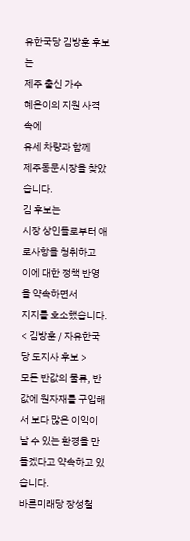유한국당 김방훈 후보는
제주 출신 가수
혜은이의 지원 사격 속에
유세 차량과 함께
제주동문시장을 찾았습니다.
김 후보는
시장 상인들로부터 애로사항을 청취하고
이에 대한 정책 반영을 약속하면서
지지를 호소했습니다.
< 김방훈 / 자유한국당 도지사 후보 >
모든 반값의 물류, 반값에 원자재를 구입해서 보다 많은 이익이
날 수 있는 환경을 만들겠다고 약속하고 있습니다.
바른미래당 장성철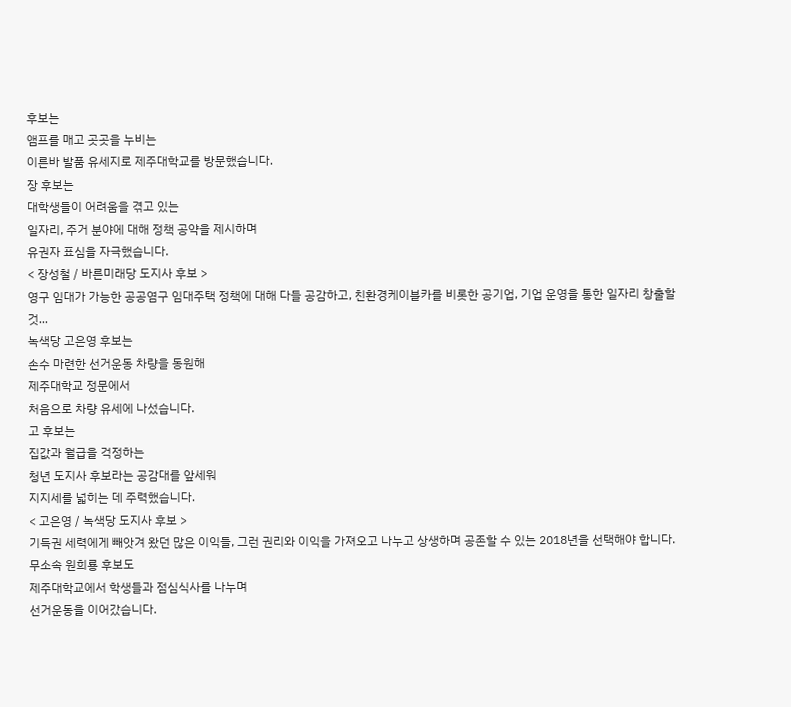후보는
앰프를 매고 곳곳을 누비는
이른바 발품 유세지로 제주대학교를 방문했습니다.
장 후보는
대학생들이 어려움을 겪고 있는
일자리, 주거 분야에 대해 정책 공약을 제시하며
유권자 표심을 자극했습니다.
< 장성철 / 바른미래당 도지사 후보 >
영구 임대가 가능한 공공염구 임대주택 정책에 대해 다들 공감하고, 친환경케이블카를 비롯한 공기업, 기업 운영을 통한 일자리 창출할 것...
녹색당 고은영 후보는
손수 마련한 선거운동 차량을 동원해
제주대학교 정문에서
처음으로 차량 유세에 나섰습니다.
고 후보는
집값과 월급을 걱정하는
청년 도지사 후보라는 공감대를 앞세워
지지세를 넓히는 데 주력했습니다.
< 고은영 / 녹색당 도지사 후보 >
기득권 세력에게 빼앗겨 왔던 많은 이익들, 그런 권리와 이익을 가져오고 나누고 상생하며 공존할 수 있는 2018년을 선택해야 합니다.
무소속 원희룡 후보도
제주대학교에서 학생들과 점심식사를 나누며
선거운동을 이어갔습니다.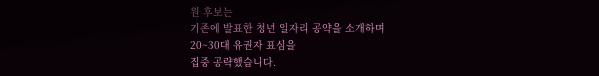원 후보는
기존에 발표한 청년 일자리 공약을 소개하며
20~30대 유권자 표심을
집중 공략했습니다.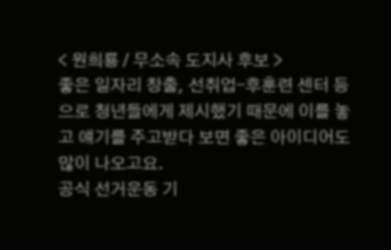< 원희룡 / 무소속 도지사 후보 >
좋은 일자리 창출, 선취업-후훈련 센터 등으로 청년들에게 제시했기 때문에 이를 놓고 얘기를 주고받다 보면 좋은 아이디어도 많이 나오고요.
공식 선거운동 기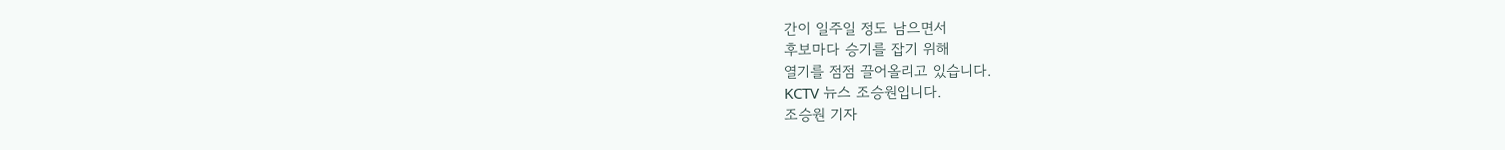간이 일주일 정도 남으면서
후보마다 승기를 잡기 위해
열기를 점점 끌어올리고 있습니다.
KCTV 뉴스 조승원입니다.
조승원 기자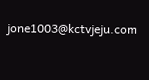jone1003@kctvjeju.com